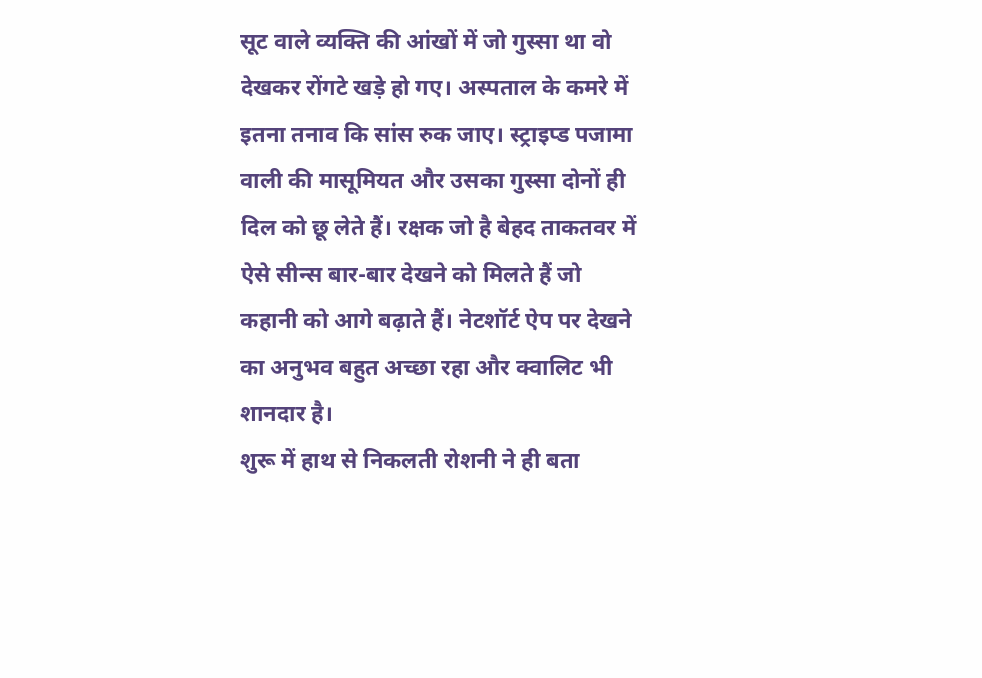सूट वाले व्यक्ति की आंखों में जो गुस्सा था वो देखकर रोंगटे खड़े हो गए। अस्पताल के कमरे में इतना तनाव कि सांस रुक जाए। स्ट्राइप्ड पजामा वाली की मासूमियत और उसका गुस्सा दोनों ही दिल को छू लेते हैं। रक्षक जो है बेहद ताकतवर में ऐसे सीन्स बार-बार देखने को मिलते हैं जो कहानी को आगे बढ़ाते हैं। नेटशॉर्ट ऐप पर देखने का अनुभव बहुत अच्छा रहा और क्वालिट भी शानदार है।
शुरू में हाथ से निकलती रोशनी ने ही बता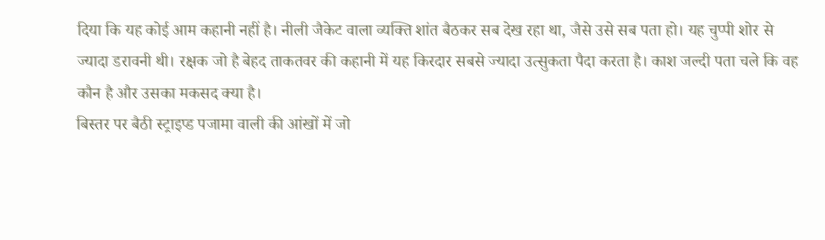दिया कि यह कोई आम कहानी नहीं है। नीली जैकेट वाला व्यक्ति शांत बैठकर सब देख रहा था, जैसे उसे सब पता हो। यह चुप्पी शोर से ज्यादा डरावनी थी। रक्षक जो है बेहद ताकतवर की कहानी में यह किरदार सबसे ज्यादा उत्सुकता पैदा करता है। काश जल्दी पता चले कि वह कौन है और उसका मकसद क्या है।
बिस्तर पर बैठी स्ट्राइप्ड पजामा वाली की आंखों में जो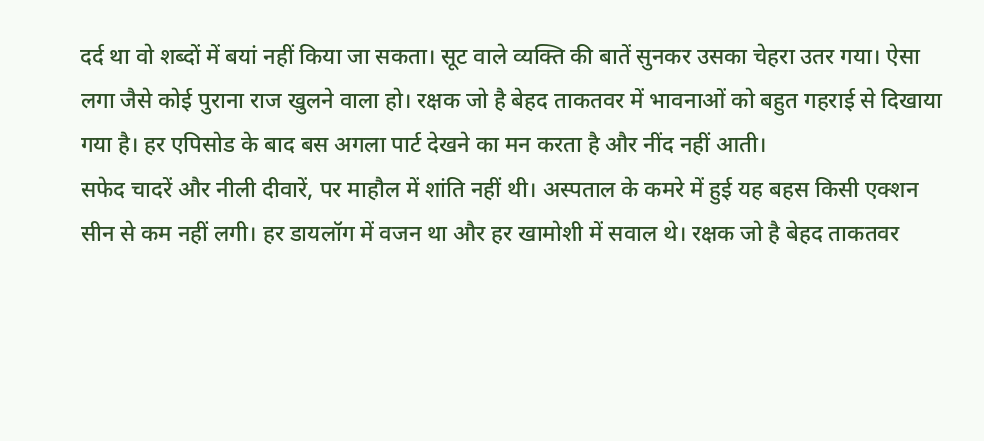दर्द था वो शब्दों में बयां नहीं किया जा सकता। सूट वाले व्यक्ति की बातें सुनकर उसका चेहरा उतर गया। ऐसा लगा जैसे कोई पुराना राज खुलने वाला हो। रक्षक जो है बेहद ताकतवर में भावनाओं को बहुत गहराई से दिखाया गया है। हर एपिसोड के बाद बस अगला पार्ट देखने का मन करता है और नींद नहीं आती।
सफेद चादरें और नीली दीवारें, पर माहौल में शांति नहीं थी। अस्पताल के कमरे में हुई यह बहस किसी एक्शन सीन से कम नहीं लगी। हर डायलॉग में वजन था और हर खामोशी में सवाल थे। रक्षक जो है बेहद ताकतवर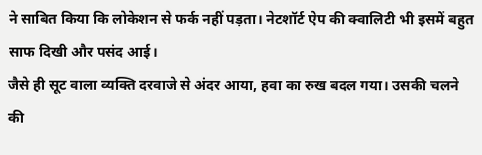ने साबित किया कि लोकेशन से फर्क नहीं पड़ता। नेटशॉर्ट ऐप की क्वालिटी भी इसमें बहुत साफ दिखी और पसंद आई।
जैसे ही सूट वाला व्यक्ति दरवाजे से अंदर आया, हवा का रुख बदल गया। उसकी चलने की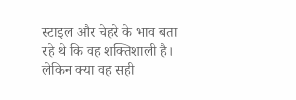स्टाइल और चेहरे के भाव बता रहे थे कि वह शक्तिशाली है। लेकिन क्या वह सही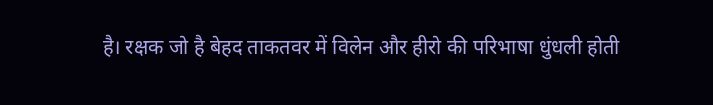है। रक्षक जो है बेहद ताकतवर में विलेन और हीरो की परिभाषा धुंधली होती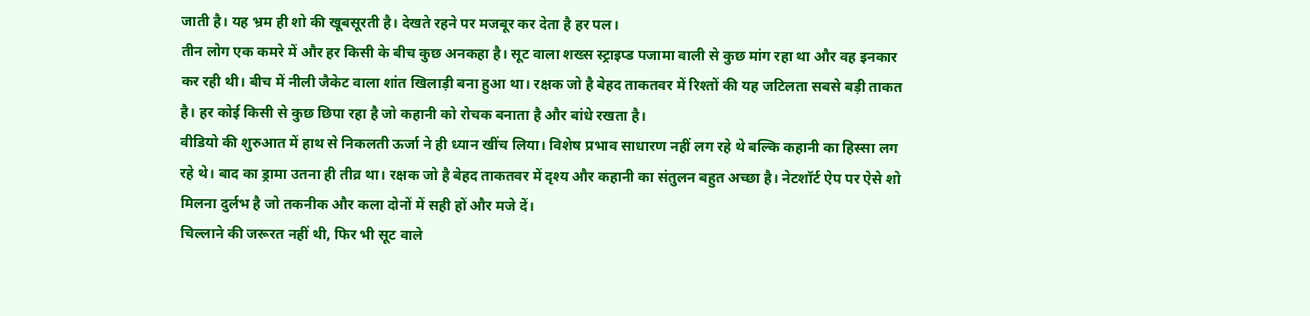जाती है। यह भ्रम ही शो की खूबसूरती है। देखते रहने पर मजबूर कर देता है हर पल।
तीन लोग एक कमरे में और हर किसी के बीच कुछ अनकहा है। सूट वाला शख्स स्ट्राइप्ड पजामा वाली से कुछ मांग रहा था और वह इनकार कर रही थी। बीच में नीली जैकेट वाला शांत खिलाड़ी बना हुआ था। रक्षक जो है बेहद ताकतवर में रिश्तों की यह जटिलता सबसे बड़ी ताकत है। हर कोई किसी से कुछ छिपा रहा है जो कहानी को रोचक बनाता है और बांधे रखता है।
वीडियो की शुरुआत में हाथ से निकलती ऊर्जा ने ही ध्यान खींच लिया। विशेष प्रभाव साधारण नहीं लग रहे थे बल्कि कहानी का हिस्सा लग रहे थे। बाद का ड्रामा उतना ही तीव्र था। रक्षक जो है बेहद ताकतवर में दृश्य और कहानी का संतुलन बहुत अच्छा है। नेटशॉर्ट ऐप पर ऐसे शो मिलना दुर्लभ है जो तकनीक और कला दोनों में सही हों और मजे दें।
चिल्लाने की जरूरत नहीं थी, फिर भी सूट वाले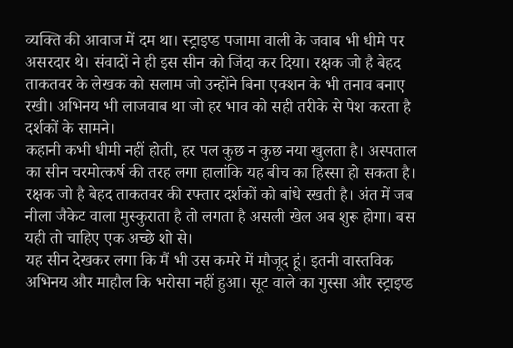व्यक्ति की आवाज में दम था। स्ट्राइप्ड पजामा वाली के जवाब भी धीमे पर असरदार थे। संवादों ने ही इस सीन को जिंदा कर दिया। रक्षक जो है बेहद ताकतवर के लेखक को सलाम जो उन्होंने बिना एक्शन के भी तनाव बनाए रखी। अभिनय भी लाजवाब था जो हर भाव को सही तरीके से पेश करता है दर्शकों के सामने।
कहानी कभी धीमी नहीं होती, हर पल कुछ न कुछ नया खुलता है। अस्पताल का सीन चरमोत्कर्ष की तरह लगा हालांकि यह बीच का हिस्सा हो सकता है। रक्षक जो है बेहद ताकतवर की रफ्तार दर्शकों को बांधे रखती है। अंत में जब नीला जैकेट वाला मुस्कुराता है तो लगता है असली खेल अब शुरू होगा। बस यही तो चाहिए एक अच्छे शो से।
यह सीन देखकर लगा कि मैं भी उस कमरे में मौजूद हूं। इतनी वास्तविक अभिनय और माहौल कि भरोसा नहीं हुआ। सूट वाले का गुस्सा और स्ट्राइप्ड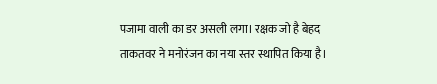पजामा वाली का डर असली लगा। रक्षक जो है बेहद ताकतवर ने मनोरंजन का नया स्तर स्थापित किया है।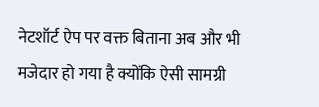नेटशॉर्ट ऐप पर वक्त बिताना अब और भी मजेदार हो गया है क्योंकि ऐसी सामग्री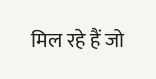मिल रहे हैं जो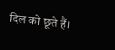दिल को छूते हैं।